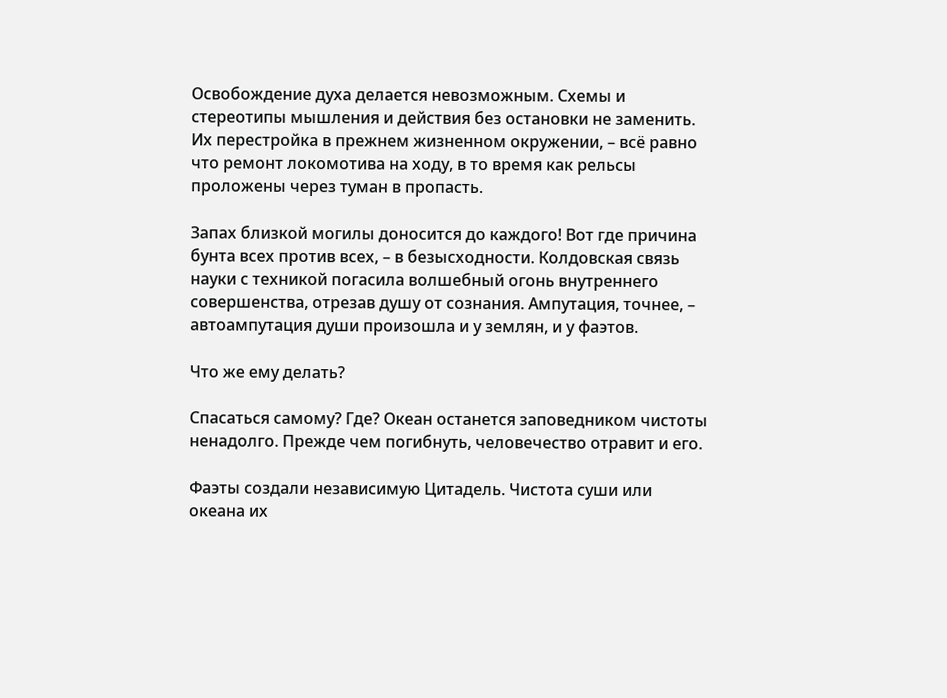Освобождение духа делается невозможным. Схемы и стереотипы мышления и действия без остановки не заменить. Их перестройка в прежнем жизненном окружении, – всё равно что ремонт локомотива на ходу, в то время как рельсы проложены через туман в пропасть.

Запах близкой могилы доносится до каждого! Вот где причина бунта всех против всех, – в безысходности. Колдовская связь науки с техникой погасила волшебный огонь внутреннего совершенства, отрезав душу от сознания. Ампутация, точнее, – автоампутация души произошла и у землян, и у фаэтов.

Что же ему делать?

Спасаться самому? Где? Океан останется заповедником чистоты ненадолго. Прежде чем погибнуть, человечество отравит и его.

Фаэты создали независимую Цитадель. Чистота суши или океана их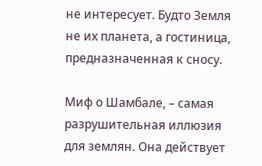не интересует. Будто Земля не их планета, а гостиница, предназначенная к сносу.

Миф о Шамбале, – самая разрушительная иллюзия для землян. Она действует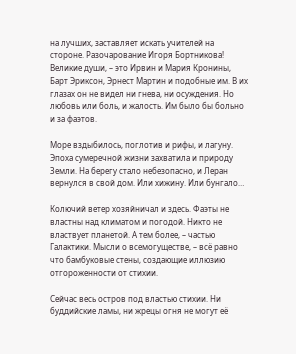на лучших, заставляет искать учителей на стороне. Разочарование Игоря Бортникова! Великие души, – это Ирвин и Мария Кронины, Барт Эриксон, Эрнест Мартин и подобные им. В их глазах он не видел ни гнева, ни осуждения. Но любовь или боль, и жалость. Им было бы больно и за фаэтов.

Море вздыбилось, поглотив и рифы, и лагуну. Эпоха сумеречной жизни захватила и природу Земли. На берегу стало небезопасно, и Леран вернулся в свой дом. Или хижину. Или бунгало…

Колючий ветер хозяйничал и здесь. Фаэты не властны над климатом и погодой. Никто не властвует планетой. А тем более, – частью Галактики. Мысли о всемогуществе, – всё равно что бамбуковые стены, создающие иллюзию отгороженности от стихии.

Сейчас весь остров под властью стихии. Ни буддийские ламы, ни жрецы огня не могут её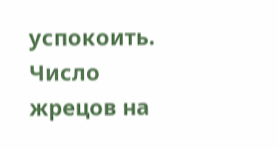успокоить. Число жрецов на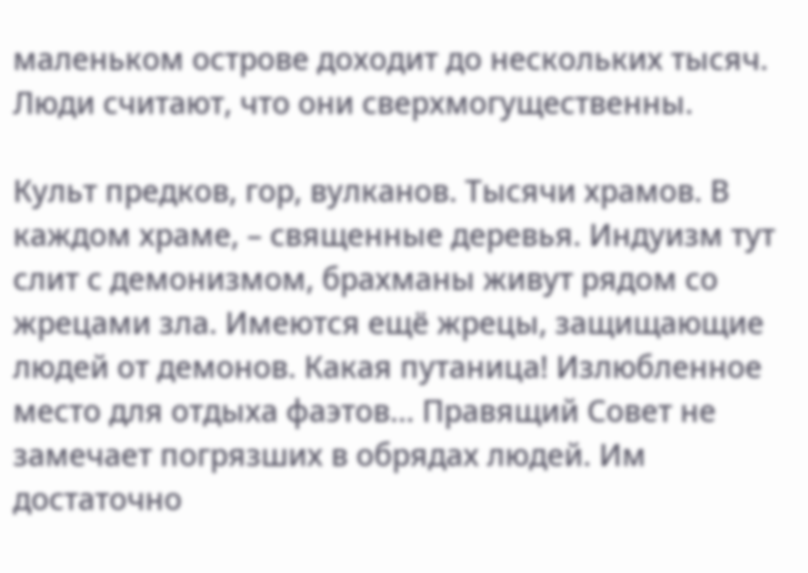маленьком острове доходит до нескольких тысяч. Люди считают, что они сверхмогущественны.

Культ предков, гор, вулканов. Тысячи храмов. В каждом храме, – священные деревья. Индуизм тут слит с демонизмом, брахманы живут рядом со жрецами зла. Имеются ещё жрецы, защищающие людей от демонов. Какая путаница! Излюбленное место для отдыха фаэтов… Правящий Совет не замечает погрязших в обрядах людей. Им достаточно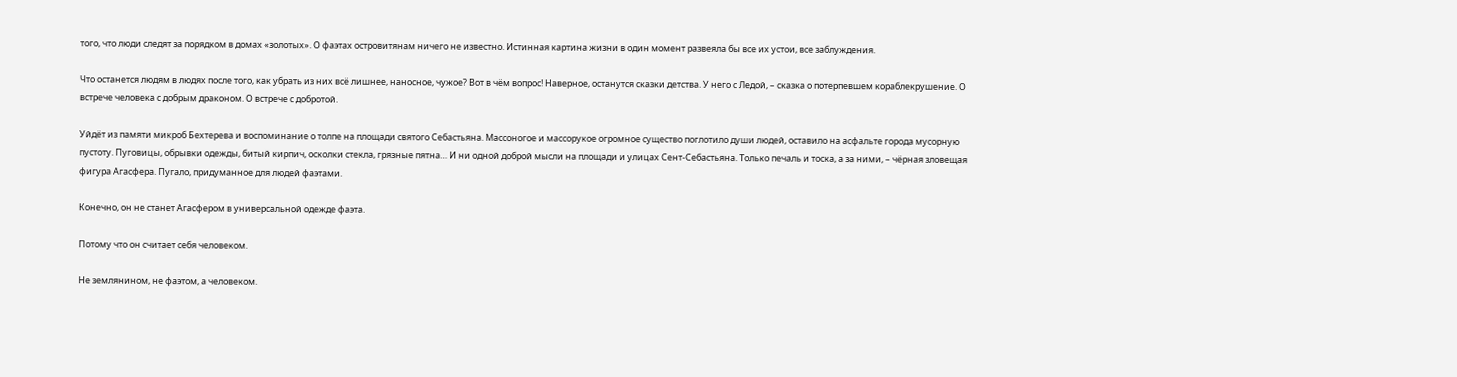того, что люди следят за порядком в домах «золотых». О фаэтах островитянам ничего не известно. Истинная картина жизни в один момент развеяла бы все их устои, все заблуждения.

Что останется людям в людях после того, как убрать из них всё лишнее, наносное, чужое? Вот в чём вопрос! Наверное, останутся сказки детства. У него с Ледой, – сказка о потерпевшем кораблекрушение. О встрече человека с добрым драконом. О встрече с добротой.

Уйдёт из памяти микроб Бехтерева и воспоминание о толпе на площади святого Себастьяна. Массоногое и массорукое огромное существо поглотило души людей, оставило на асфальте города мусорную пустоту. Пуговицы, обрывки одежды, битый кирпич, осколки стекла, грязные пятна… И ни одной доброй мысли на площади и улицах Сент-Себастьяна. Только печаль и тоска, а за ними, – чёрная зловещая фигура Агасфера. Пугало, придуманное для людей фаэтами.

Конечно, он не станет Агасфером в универсальной одежде фаэта.

Потому что он считает себя человеком.

Не землянином, не фаэтом, а человеком.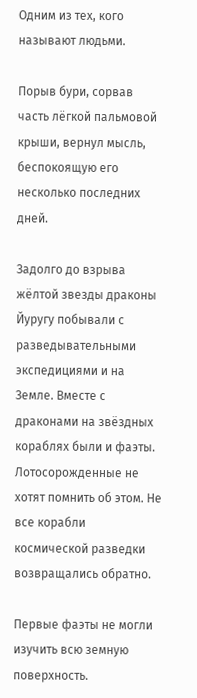Одним из тех, кого называют людьми.

Порыв бури, сорвав часть лёгкой пальмовой крыши, вернул мысль, беспокоящую его несколько последних дней.

Задолго до взрыва жёлтой звезды драконы Йуругу побывали с разведывательными экспедициями и на Земле. Вместе с драконами на звёздных кораблях были и фаэты. Лотосорожденные не хотят помнить об этом. Не все корабли космической разведки возвращались обратно.

Первые фаэты не могли изучить всю земную поверхность.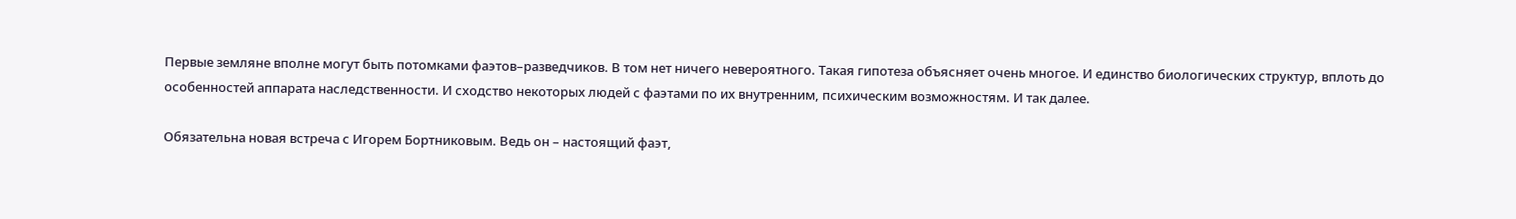Первые земляне вполне могут быть потомками фаэтов–разведчиков. В том нет ничего невероятного. Такая гипотеза объясняет очень многое. И единство биологических структур, вплоть до особенностей аппарата наследственности. И сходство некоторых людей с фаэтами по их внутренним, психическим возможностям. И так далее.

Обязательна новая встреча с Игорем Бортниковым. Ведь он – настоящий фаэт,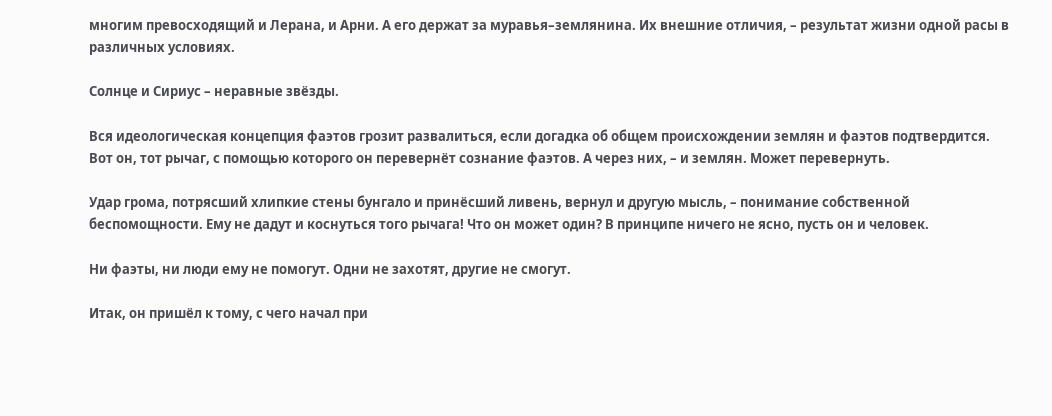многим превосходящий и Лерана, и Арни. А его держат за муравья–землянина. Их внешние отличия, – результат жизни одной расы в различных условиях.

Солнце и Сириус – неравные звёзды.

Вся идеологическая концепция фаэтов грозит развалиться, если догадка об общем происхождении землян и фаэтов подтвердится. Вот он, тот рычаг, с помощью которого он перевернёт сознание фаэтов. А через них, – и землян. Может перевернуть.

Удар грома, потрясший хлипкие стены бунгало и принёсший ливень, вернул и другую мысль, – понимание собственной беспомощности. Ему не дадут и коснуться того рычага! Что он может один? В принципе ничего не ясно, пусть он и человек.

Ни фаэты, ни люди ему не помогут. Одни не захотят, другие не смогут.

Итак, он пришёл к тому, с чего начал при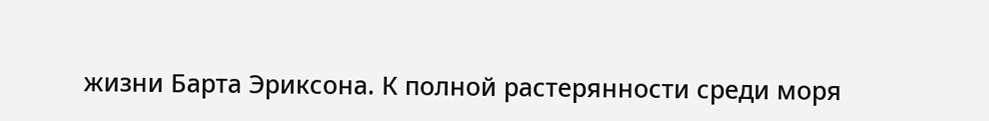жизни Барта Эриксона. К полной растерянности среди моря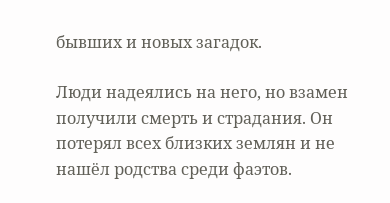бывших и новых загадок.

Люди надеялись на него, но взамен получили смерть и страдания. Он потерял всех близких землян и не нашёл родства среди фаэтов.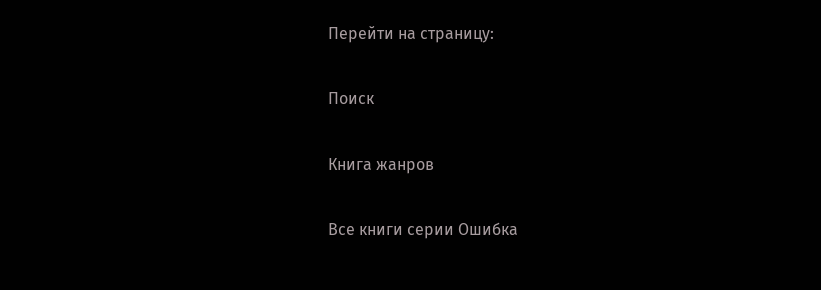Перейти на страницу:

Поиск

Книга жанров

Все книги серии Ошибка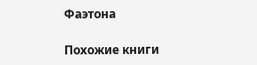Фаэтона

Похожие книги